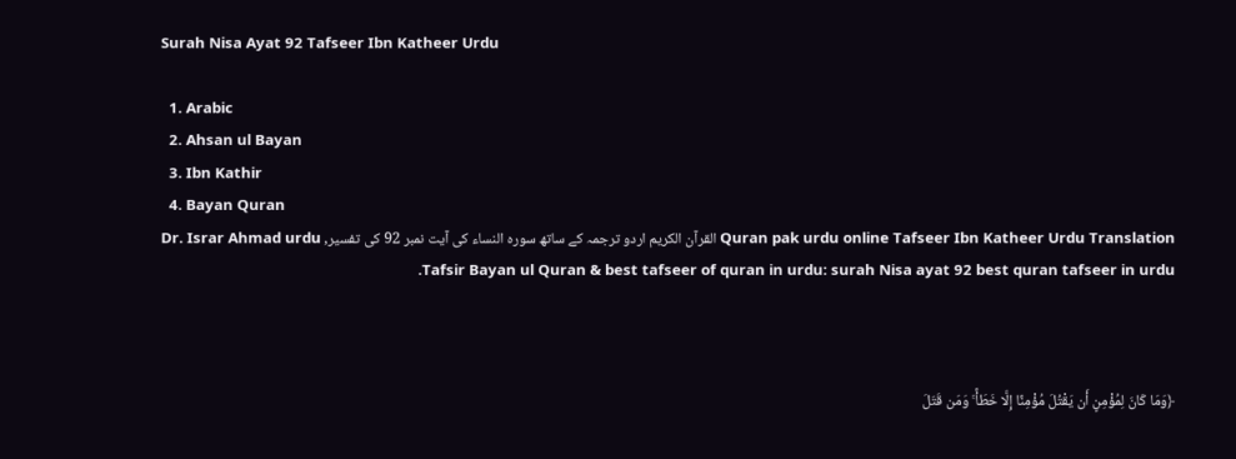Surah Nisa Ayat 92 Tafseer Ibn Katheer Urdu

  1. Arabic
  2. Ahsan ul Bayan
  3. Ibn Kathir
  4. Bayan Quran
Quran pak urdu online Tafseer Ibn Katheer Urdu Translation القرآن الكريم اردو ترجمہ کے ساتھ سورہ النساء کی آیت نمبر 92 کی تفسیر, Dr. Israr Ahmad urdu Tafsir Bayan ul Quran & best tafseer of quran in urdu: surah Nisa ayat 92 best quran tafseer in urdu.



﴿وَمَا كَانَ لِمُؤْمِنٍ أَن يَقْتُلَ مُؤْمِنًا إِلَّا خَطَأً ۚ وَمَن قَتَلَ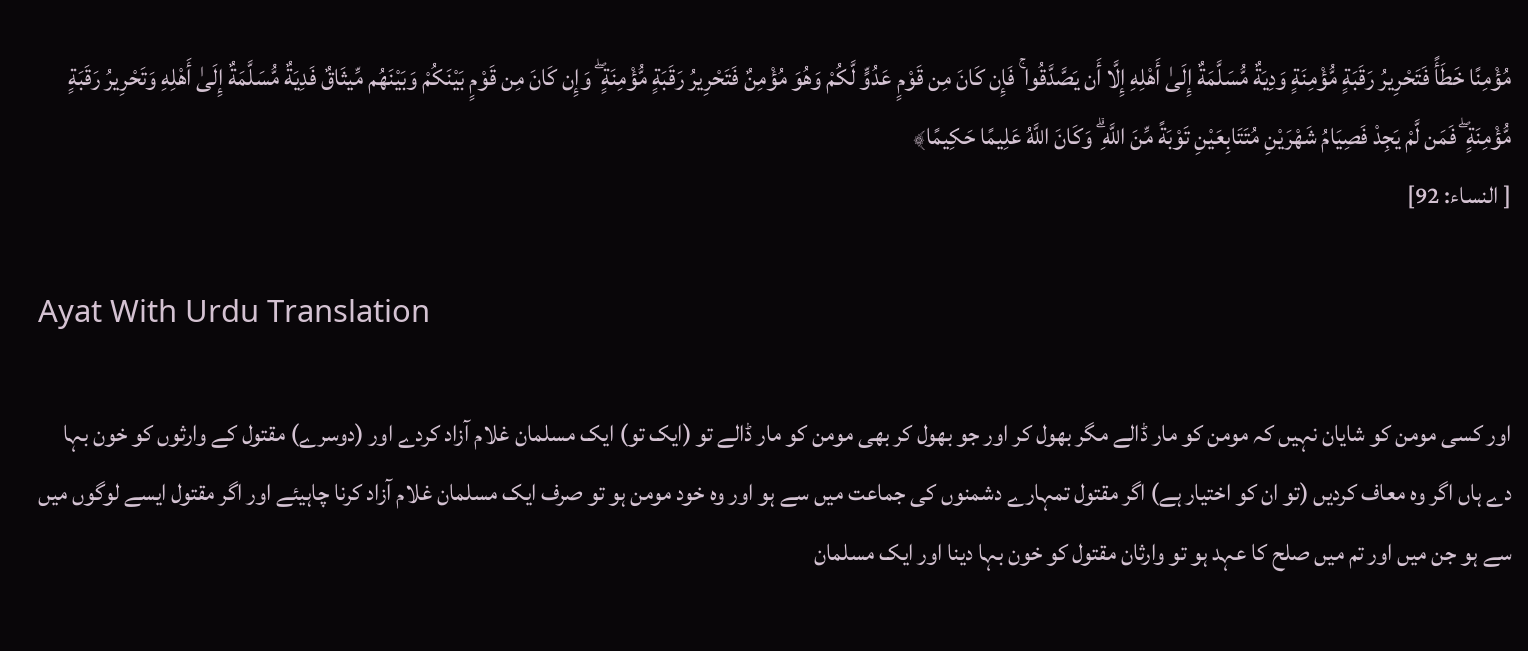مُؤْمِنًا خَطَأً فَتَحْرِيرُ رَقَبَةٍ مُّؤْمِنَةٍ وَدِيَةٌ مُّسَلَّمَةٌ إِلَىٰ أَهْلِهِ إِلَّا أَن يَصَّدَّقُوا ۚ فَإِن كَانَ مِن قَوْمٍ عَدُوٍّ لَّكُمْ وَهُوَ مُؤْمِنٌ فَتَحْرِيرُ رَقَبَةٍ مُّؤْمِنَةٍ ۖ وَإِن كَانَ مِن قَوْمٍ بَيْنَكُمْ وَبَيْنَهُم مِّيثَاقٌ فَدِيَةٌ مُّسَلَّمَةٌ إِلَىٰ أَهْلِهِ وَتَحْرِيرُ رَقَبَةٍ مُّؤْمِنَةٍ ۖ فَمَن لَّمْ يَجِدْ فَصِيَامُ شَهْرَيْنِ مُتَتَابِعَيْنِ تَوْبَةً مِّنَ اللَّهِ ۗ وَكَانَ اللَّهُ عَلِيمًا حَكِيمًا﴾
[ النساء: 92]

Ayat With Urdu Translation

اور کسی مومن کو شایان نہیں کہ مومن کو مار ڈالے مگر بھول کر اور جو بھول کر بھی مومن کو مار ڈالے تو (ایک تو) ایک مسلمان غلام آزاد کردے اور (دوسرے) مقتول کے وارثوں کو خون بہا دے ہاں اگر وہ معاف کردیں (تو ان کو اختیار ہے) اگر مقتول تمہارے دشمنوں کی جماعت میں سے ہو اور وہ خود مومن ہو تو صرف ایک مسلمان غلام آزاد کرنا چاہیئے اور اگر مقتول ایسے لوگوں میں سے ہو جن میں اور تم میں صلح کا عہد ہو تو وارثان مقتول کو خون بہا دینا اور ایک مسلمان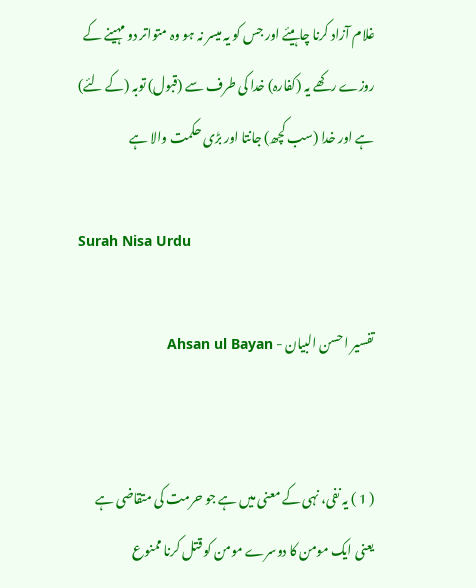غلام آزاد کرنا چاہیئے اور جس کو یہ میسر نہ ہو وہ متواتر دو مہینے کے روزے رکھے یہ (کفارہ) خدا کی طرف سے (قبول) توبہ (کے لئے) ہے اور خدا (سب کچھ) جانتا اور بڑی حکمت والا ہے

Surah Nisa Urdu

تفسیر احسن البیان - Ahsan ul Bayan


( 1 ) یہ نفی، نہی کے معنی میں ہے جو حرمت کی متقاضی ہے یعنی ایک مومن کا دوسرے مومن کو قتل کرنا ممنوع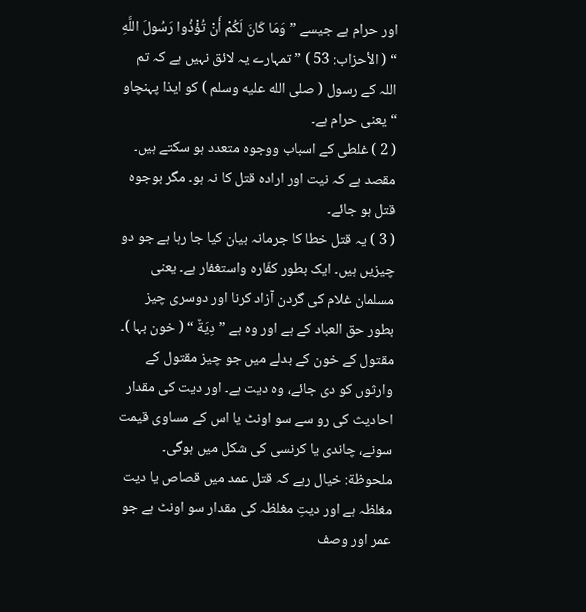اور حرام ہے جیسے ” وَمَا كَانَ لَكُمْ أَنْ تُؤْذُوا رَسُولَ اللَّهِ “ ( الأحزاب: 53 ) ” تمہارے یہ لائق نہیں ہے کہ تم اللہ کے رسول ( صلى الله عليه وسلم ) کو ایذا پہنچاو “ یعنی حرام ہے۔
( 2 ) غلطی کے اسباب ووجوہ متعدد ہو سکتے ہیں۔ مقصد ہے کہ نیت اور ارادہ قتل کا نہ ہو۔ مگر بوجوہ قتل ہو جائے۔
( 3 ) یہ قتل خطا کا جرمانہ بیان کیا جا رہا ہے جو دو چیزیں ہیں۔ ایک بطور کفّارہ واستغفار ہے۔ یعنی مسلمان غلام کی گردن آزاد کرنا اور دوسری چیز بطور حق العباد کے ہے اور وہ ہے ” دِيَةٌ “ ( خون بہا )۔ مقتول کے خون کے بدلے میں جو چیز مقتول کے وارثوں کو دی جائے، وہ دیت ہے۔ اور دیت کی مقدار احادیث کی رو سے سو اونٹ یا اس کے مساوی قیمت سونے، چاندی یا کرنسی کی شکل میں ہوگی۔ ملحوظة: خیال رہے کہ قتل عمد میں قصاص یا دیت مغلظہ ہے اور دیتِ مغلظہ کی مقدار سو اونٹ ہے جو عمر اور وصف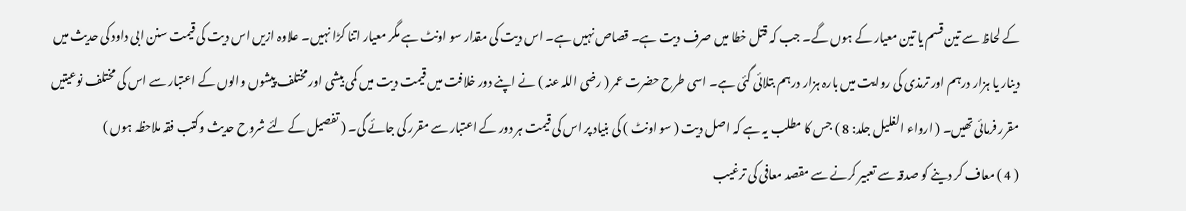کے لحاظ سے تین قسم یا تین معیار کے ہوں گے۔ جب کہ قتل خطا میں صرف دیت ہے۔ قصاص نہیں ہے۔ اس دیت کی مقدار سو اونٹ ہے مگر معیار اتنا کڑا نہیں۔ علاوہ ازیں اس دیت کی قیمت سنن ابی داود کی حدیث میں دینار یا ہزار درہم اور ترمذی کی روایت میں بارہ ہزار درہم بتلائی گئی ہے۔ اسی طرح حضرت عمر ( رضی اللہ عنہ ) نے اپنے دور خلافت میں قیمت دیت میں کمی بیشی اور مختلف پیشوں والوں کے اعتبار سے اس کی مختلف نوعیتیں مقرر فرمائی تھیں۔ ( ارواء الغلیل جلد: 8 ) جس کا مطلب یہ ہے کہ اصل دیت ( سو اونٹ ) کی بنیاد پر اس کی قیمت ہر دور کے اعتبار سے مقرر کی جائے گی۔ ( تفصیل کے لئے شروح حدیث وکتب فقہ ملاحظہ ہوں )
( 4 ) معاف کر دینے کو صدقہ سے تعبیر کرنے سے مقصد معافی کی ترغیب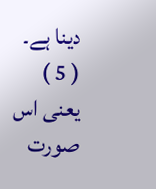دینا ہے۔
( 5 ) یعنی اس صورت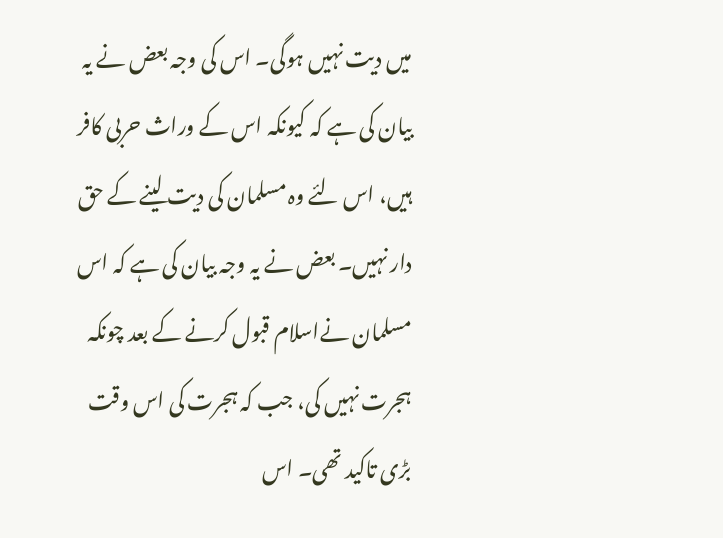میں دیت نہیں ہوگی۔ اس کی وجہ بعض نے یہ بیان کی ہے کہ کیونکہ اس کے وراث حربی کافر ہیں، اس لئے وہ مسلمان کی دیت لینے کے حق دار نہیں۔ بعض نے یہ وجہ بیان کی ہے کہ اس مسلمان نےاسلام قبول کرنے کے بعد چونکہ ہجرت نہیں کی، جب کہ ہجرت کی اس وقت بڑی تاکید تھی۔ اس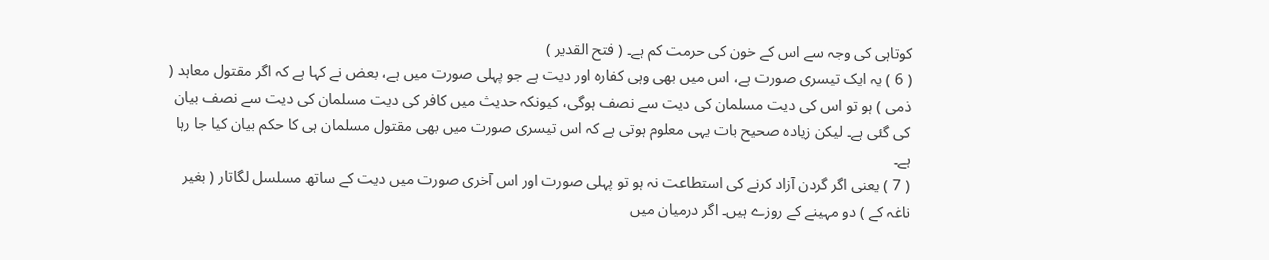کوتاہی کی وجہ سے اس کے خون کی حرمت کم ہے۔ ( فتح القدیر )
( 6 ) یہ ایک تیسری صورت ہے، اس میں بھی وہی کفارہ اور دیت ہے جو پہلی صورت میں ہے، بعض نے کہا ہے کہ اگر مقتول معاہد ( ذمی ) ہو تو اس کی دیت مسلمان کی دیت سے نصف ہوگی، کیونکہ حدیث میں کافر کی دیت مسلمان کی دیت سے نصف بیان کی گئی ہے۔ لیکن زیادہ صحیح بات یہی معلوم ہوتی ہے کہ اس تیسری صورت میں بھی مقتول مسلمان ہی کا حکم بیان کیا جا رہا ہے۔
( 7 ) یعنی اگر گردن آزاد کرنے کی استطاعت نہ ہو تو پہلی صورت اور اس آخری صورت میں دیت کے ساتھ مسلسل لگاتار ( بغیر ناغہ کے ) دو مہینے کے روزے ہیں۔ اگر درمیان میں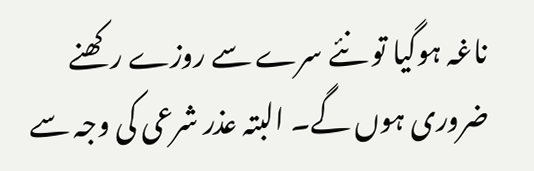ناغہ ہوگیا تو نئے سرے سے روزے رکھنے ضروری ہوں گے۔ البتہ عذر شرعی کی وجہ سے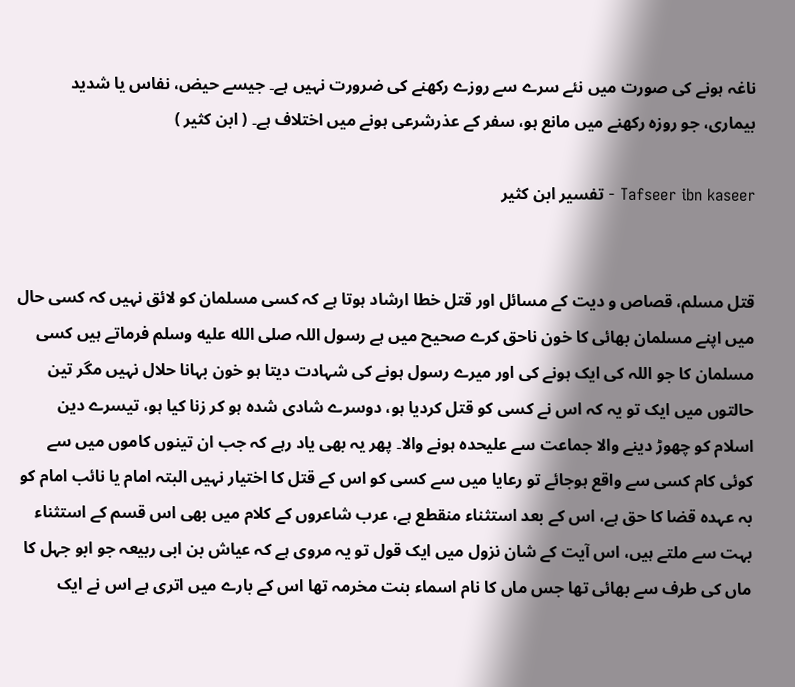ناغہ ہونے کی صورت میں نئے سرے سے روزے رکھنے کی ضرورت نہیں ہے۔ جیسے حیض، نفاس یا شدید بیماری، جو روزہ رکھنے میں مانع ہو، سفر کے عذرشرعی ہونے میں اختلاف ہے۔ ( ابن كثير )

Tafseer ibn kaseer - تفسیر ابن کثیر


قتل مسلم، قصاص و دیت کے مسائل اور قتل خطا ارشاد ہوتا ہے کہ کسی مسلمان کو لائق نہیں کہ کسی حال میں اپنے مسلمان بھائی کا خون ناحق کرے صحیح میں ہے رسول اللہ صلى الله عليه وسلم فرماتے ہیں کسی مسلمان کا جو اللہ کی ایک ہونے کی اور میرے رسول ہونے کی شہادت دیتا ہو خون بہانا حلال نہیں مگر تین حالتوں میں ایک تو یہ کہ اس نے کسی کو قتل کردیا ہو، دوسرے شادی شدہ ہو کر زنا کیا ہو، تیسرے دین اسلام کو چھوڑ دینے والا جماعت سے علیحدہ ہونے والا۔ پھر یہ بھی یاد رہے کہ جب ان تینوں کاموں میں سے کوئی کام کسی سے واقع ہوجائے تو رعایا میں سے کسی کو اس کے قتل کا اختیار نہیں البتہ امام یا نائب امام کو بہ عہدہ قضا کا حق ہے، اس کے بعد استثناء منقطع ہے، عرب شاعروں کے کلام میں بھی اس قسم کے استثناء بہت سے ملتے ہیں، اس آیت کے شان نزول میں ایک قول تو یہ مروی ہے کہ عیاش بن ابی ربیعہ جو ابو جہل کا ماں کی طرف سے بھائی تھا جس ماں کا نام اسماء بنت مخرمہ تھا اس کے بارے میں اتری ہے اس نے ایک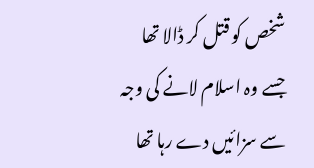شخص کو قتل کر ڈالا تھا جسے وہ اسلام لانے کی وجہ سے سزائیں دے رہا تھا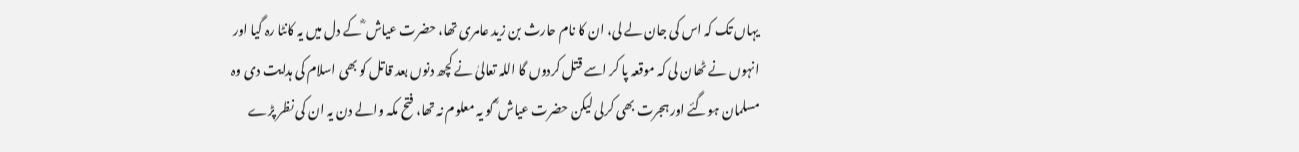یہاں تک کہ اس کی جان لے لی، ان کا نام حارث بن زید عامری تھا، حضرت عیاش ؓ کے دل میں یہ کانٹا رہ گیا اور انہوں نے ٹھان لی کہ موقعہ پا کر اسے قتل کردوں گا اللہ تعالیٰ نے کچھ دنوں بعد قاتل کو بھی اسلام کی ہدایت دی وہ مسلمان ہوگئے اور ہجرت بھی کرلی لیکن حضرت عیاش ؓ کو یہ معلوم نہ تھا، فتح مکہ والے دن یہ ان کی نظر پڑے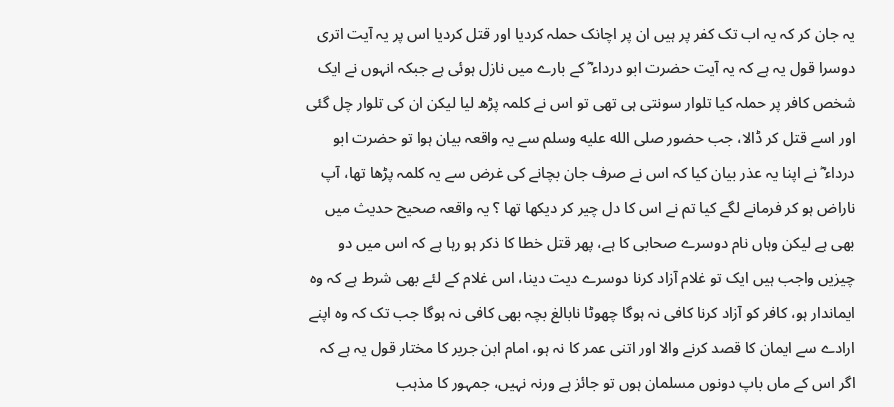یہ جان کر کہ یہ اب تک کفر پر ہیں ان پر اچانک حملہ کردیا اور قتل کردیا اس پر یہ آیت اتری دوسرا قول یہ ہے کہ یہ آیت حضرت ابو درداء ؓ کے بارے میں نازل ہوئی ہے جبکہ انہوں نے ایک شخص کافر پر حملہ کیا تلوار سونتی ہی تھی تو اس نے کلمہ پڑھ لیا لیکن ان کی تلوار چل گئی اور اسے قتل کر ڈالا، جب حضور صلى الله عليه وسلم سے یہ واقعہ بیان ہوا تو حضرت ابو درداء ؓ نے اپنا یہ عذر بیان کیا کہ اس نے صرف جان بچانے کی غرض سے یہ کلمہ پڑھا تھا، آپ ناراض ہو کر فرمانے لگے کیا تم نے اس کا دل چیر کر دیکھا تھا ؟ یہ واقعہ صحیح حدیث میں بھی ہے لیکن وہاں نام دوسرے صحابی کا ہے، پھر قتل خطا کا ذکر ہو رہا ہے کہ اس میں دو چیزیں واجب ہیں ایک تو غلام آزاد کرنا دوسرے دیت دینا، اس غلام کے لئے بھی شرط ہے کہ وہ ایماندار ہو، کافر کو آزاد کرنا کافی نہ ہوگا چھوٹا نابالغ بچہ بھی کافی نہ ہوگا جب تک کہ وہ اپنے ارادے سے ایمان کا قصد کرنے والا اور اتنی عمر کا نہ ہو، امام ابن جریر کا مختار قول یہ ہے کہ اگر اس کے ماں باپ دونوں مسلمان ہوں تو جائز ہے ورنہ نہیں، جمہور کا مذہب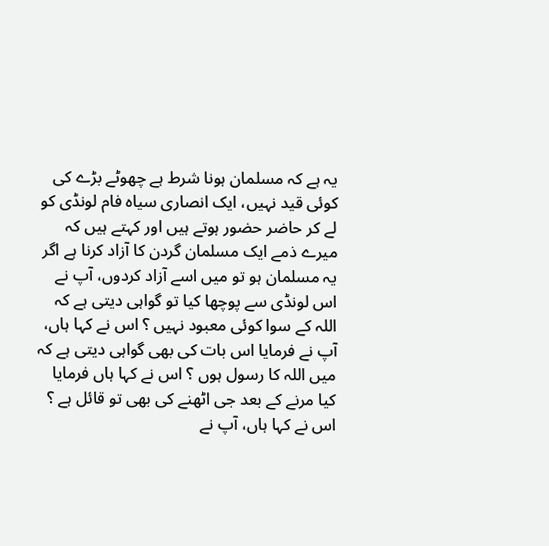یہ ہے کہ مسلمان ہونا شرط ہے چھوٹے بڑے کی کوئی قید نہیں، ایک انصاری سیاہ فام لونڈی کو لے کر حاضر حضور ہوتے ہیں اور کہتے ہیں کہ میرے ذمے ایک مسلمان گردن کا آزاد کرنا ہے اگر یہ مسلمان ہو تو میں اسے آزاد کردوں، آپ نے اس لونڈی سے پوچھا کیا تو گواہی دیتی ہے کہ اللہ کے سوا کوئی معبود نہیں ؟ اس نے کہا ہاں، آپ نے فرمایا اس بات کی بھی گواہی دیتی ہے کہ میں اللہ کا رسول ہوں ؟ اس نے کہا ہاں فرمایا کیا مرنے کے بعد جی اٹھنے کی بھی تو قائل ہے ؟ اس نے کہا ہاں، آپ نے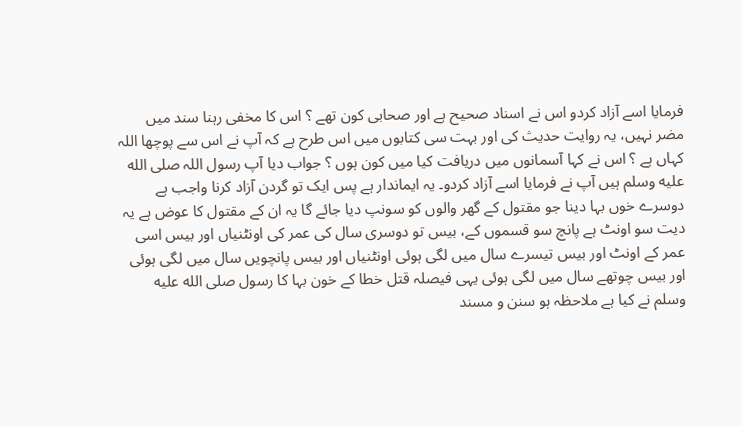فرمایا اسے آزاد کردو اس نے اسناد صحیح ہے اور صحابی کون تھے ؟ اس کا مخفی رہنا سند میں مضر نہیں، یہ روایت حدیث کی اور بہت سی کتابوں میں اس طرح ہے کہ آپ نے اس سے پوچھا اللہ کہاں ہے ؟ اس نے کہا آسمانوں میں دریافت کیا میں کون ہوں ؟ جواب دیا آپ رسول اللہ صلى الله عليه وسلم ہیں آپ نے فرمایا اسے آزاد کردو۔ یہ ایماندار ہے پس ایک تو گردن آزاد کرنا واجب ہے دوسرے خوں بہا دینا جو مقتول کے گھر والوں کو سونپ دیا جائے گا یہ ان کے مقتول کا عوض ہے یہ دیت سو اونٹ ہے پانچ سو قسموں کے، بیس تو دوسری سال کی عمر کی اونٹنیاں اور بیس اسی عمر کے اونٹ اور بیس تیسرے سال میں لگی ہوئی اونٹنیاں اور بیس پانچویں سال میں لگی ہوئی اور بیس چوتھے سال میں لگی ہوئی یہی فیصلہ قتل خطا کے خون بہا کا رسول صلى الله عليه وسلم نے کیا ہے ملاحظہ ہو سنن و مسند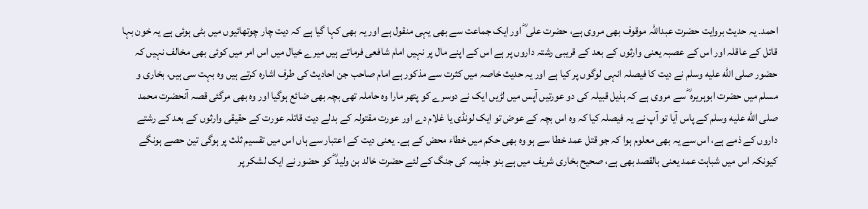احمد۔ یہ حدیث بروایت حضرت عبداللہ موقوف بھی مروی ہے، حضرت علی ؓ اور ایک جماعت سے بھی یہی منقول ہے اور یہ بھی کہا گیا ہے کہ دیت چار چوتھائیوں میں بٹی ہوئی ہے یہ خون بہا قاتل کے عاقلہ اور اس کے عصبہ یعنی وارثوں کے بعد کے قریبی رشتہ داروں پر ہے اس کے اپنے مال پر نہیں امام شافعی فرماتے ہیں میرے خیال میں اس امر میں کوئی بھی مخالف نہیں کہ حضور صلى الله عليه وسلم نے دیت کا فیصلہ انہی لوگوں پر کیا ہے اور یہ حدیث خاصہ میں کثرت سے مذکور ہے امام صاحب جن احادیث کی طرف اشارہ کرتے ہیں وہ بہت سی ہیں، بخاری و مسلم میں حضرت ابوہریرہ ؓ سے مروی ہے کہ ہذیل قبیلہ کی دو عورتیں آپس میں لڑیں ایک نے دوسرے کو پتھر مارا وہ حاملہ تھی بچہ بھی ضائع ہوگیا اور وہ بھی مرگئی قصہ آنحضرت محمد صلى الله عليه وسلم کے پاس آیا تو آپ نے یہ فیصلہ کیا کہ وہ اس بچہ کے عوض تو ایک لونڈی یا غلام دے اور عورت مقتولہ کے بدلے دیت قاتلہ عورت کے حقیقی وارثوں کے بعد کے رشتے داروں کے ذمے ہے، اس سے یہ بھی معلوم ہوا کہ جو قتل عمد خطا سے ہو وہ بھی حکم میں خطاء محض کے ہے۔ یعنی دیت کے اعتبار سے ہاں اس میں تقسیم ثلث پر ہوگی تین حصے ہونگے کیونکہ اس میں شباہت عمد یعنی بالقصد بھی ہے، صحیح بخاری شریف میں ہے بنو جذیمہ کی جنگ کے لئے حضرت خالد بن ولید ؓ کو حضور نے ایک لشکر پر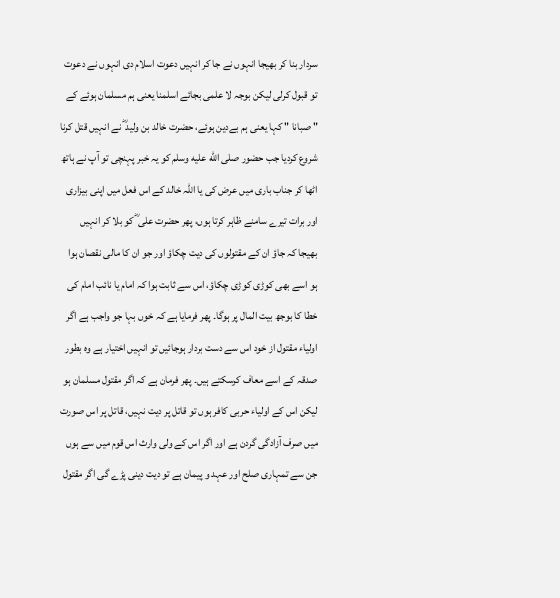سردار بنا کر بھیجا انہوں نے جا کر انہیں دعوت اسلام دی انہوں نے دعوت تو قبول کرلی لیکن بوجہ لا علمی بجائے اسلمنا یعنی ہم مسلمان ہوئے کے " صبانا " کہا یعنی ہم بےدین ہوئے، حضرت خالد بن ولید ؓ نے انہیں قتل کرنا شروع کردیا جب حضور صلى الله عليه وسلم کو یہ خبر پہنچی تو آپ نے ہاتھ اٹھا کر جناب باری میں عرض کی یا اللہ خالد کے اس فعل میں اپنی بیزاری اور برات تیرے سامنے ظاہر کرتا ہوں، پھر حضرت علی ؓ کو بلا کر انہیں بھیجا کہ جاؤ ان کے مقتولوں کی دیت چکاؤ اور جو ان کا مالی نقصان ہوا ہو اسے بھی کوڑی کوڑی چکاؤ، اس سے ثابت ہوا کہ امام یا نائب امام کی خطا کا بوجھ بیت المال پر ہوگا۔ پھر فرمایا ہے کہ خوں بہا جو واجب ہے اگر اولیاء مقتول از خود اس سے دست بردار ہوجائیں تو انہیں اختیار ہے وہ بطور صدقہ کے اسے معاف کرسکتے ہیں۔ پھر فرمان ہے کہ اگر مقتول مسلمان ہو لیکن اس کے اولیاء حربی کافر ہوں تو قاتل پر دیت نہیں، قاتل پر اس صورت میں صرف آزادگی گردن ہے اور اگر اس کے ولی وارث اس قوم میں سے ہوں جن سے تمہاری صلح اور عہد و پیمان ہے تو دیت دینی پڑے گی اگر مقتول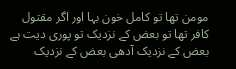مومن تھا تو کامل خون بہا اور اگر مقتول کافر تھا تو بعض کے نزدیک تو پوری دیت ہے بعض کے نزدیک آدھی بعض کے نزدیک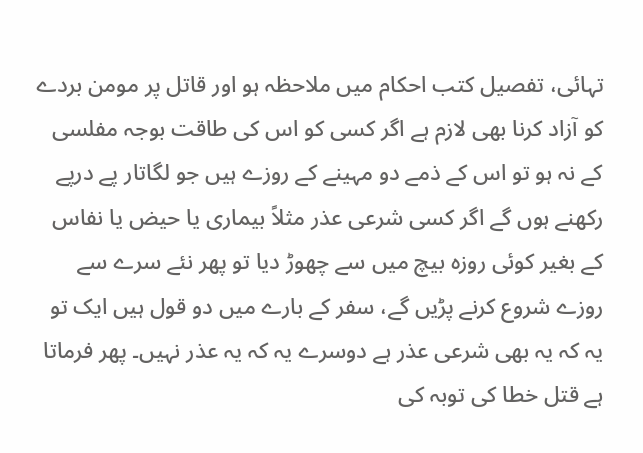تہائی، تفصیل کتب احکام میں ملاحظہ ہو اور قاتل پر مومن بردے کو آزاد کرنا بھی لازم ہے اگر کسی کو اس کی طاقت بوجہ مفلسی کے نہ ہو تو اس کے ذمے دو مہینے کے روزے ہیں جو لگاتار پے درپے رکھنے ہوں گے اگر کسی شرعی عذر مثلاً بیماری یا حیض یا نفاس کے بغیر کوئی روزہ بیچ میں سے چھوڑ دیا تو پھر نئے سرے سے روزے شروع کرنے پڑیں گے، سفر کے بارے میں دو قول ہیں ایک تو یہ کہ یہ بھی شرعی عذر ہے دوسرے یہ کہ یہ عذر نہیں۔ پھر فرماتا ہے قتل خطا کی توبہ کی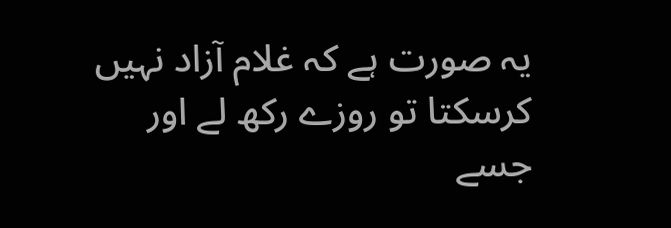یہ صورت ہے کہ غلام آزاد نہیں کرسکتا تو روزے رکھ لے اور جسے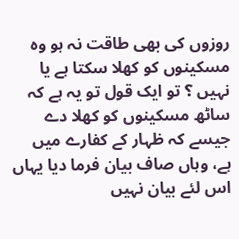روزوں کی بھی طاقت نہ ہو وہ مسکینوں کو کھلا سکتا ہے یا نہیں ؟ تو ایک قول تو یہ ہے کہ ساٹھ مسکینوں کو کھلا دے جیسے کہ ظہار کے کفارے میں ہے، وہاں صاف بیان فرما دیا یہاں اس لئے بیان نہیں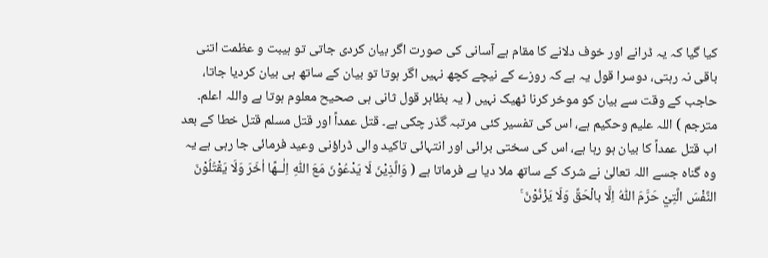کیا گیا کہ یہ ڈرانے اور خوف دلانے کا مقام ہے آسانی کی صورت اگر بیان کردی جاتی تو ہیبت و عظمت اتنی باقی نہ رہتی، دوسرا قول یہ ہے کہ روزے کے نیچے کچھ نہیں اگر ہوتا تو بیان کے ساتھ ہی بیان کردیا جاتا، حاجب کے وقت سے بیان کو موخر کرنا ٹھیک نہیں ( یہ بظاہر قول ثانی ہی صحیح معلوم ہوتا ہے واللہ اعلم۔ مترجم ) اللہ علیم وحکیم ہے، اس کی تفسیر کئی مرتبہ گذر چکی ہے۔ قتل عمداً اور قتل مسلم قتل خطا کے بعد اب قتل عمداً کا بیان ہو رہا ہے، اس کی سختی برائی اور انتہائی تاکید والی ڈراؤنی وعید فرمائی جا رہی ہے یہ وہ گناہ جسے اللہ تعالیٰ نے شرک کے ساتھ ملا دیا ہے فرماتا ہے ( وَالَّذِيْنَ لَا يَدْعُوْنَ مَعَ اللّٰهِ اِلٰــهًا اٰخَرَ وَلَا يَقْتُلُوْنَ النَّفْسَ الَّتِيْ حَرَّمَ اللّٰهُ اِلَّا بالْحَقِّ وَلَا يَزْنُوْنَ ۚ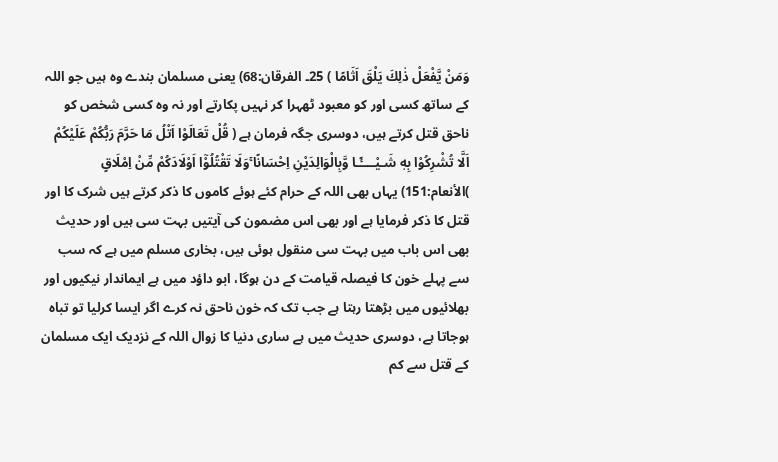وَمَنْ يَّفْعَلْ ذٰلِكَ يَلْقَ اَثَامًا ) 25۔ الفرقان:68) یعنی مسلمان بندے وہ ہیں جو اللہ کے ساتھ کسی اور کو معبود ٹھہرا کر نہیں پکارتے اور نہ وہ کسی شخص کو ناحق قتل کرتے ہیں، دوسری جگہ فرمان ہے ( قُلْ تَعَالَوْا اَتْلُ مَا حَرَّمَ رَبُّكُمْ عَلَيْكُمْ اَلَّا تُشْرِكُوْا بِهٖ شَـيْــــًٔـا وَّبِالْوَالِدَيْنِ اِحْسَانًا ۚوَلَا تَقْتُلُوْٓا اَوْلَادَكُمْ مِّنْ اِمْلَاقٍ )الأنعام:151) یہاں بھی اللہ کے حرام کئے ہوئے کاموں کا ذکر کرتے ہیں شرک کا اور قتل کا ذکر فرمایا ہے اور بھی اس مضمون کی آیتیں بہت سی ہیں اور حدیث بھی اس باب میں بہت سی منقول ہوئی ہیں، بخاری مسلم میں ہے کہ سب سے پہلے خون کا فیصلہ قیامت کے دن ہوگا، ابو داؤد میں ہے ایماندار نیکیوں اور بھلائیوں میں بڑھتا رہتا ہے جب تک کہ خون ناحق نہ کرے اگر ایسا کرلیا تو تباہ ہوجاتا ہے، دوسری حدیث میں ہے ساری دنیا کا زوال اللہ کے نزدیک ایک مسلمان کے قتل سے کم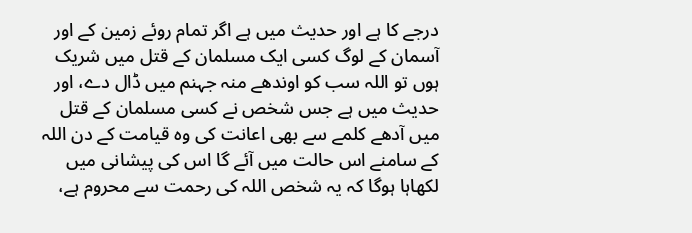درجے کا ہے اور حدیث میں ہے اگر تمام روئے زمین کے اور آسمان کے لوگ کسی ایک مسلمان کے قتل میں شریک ہوں تو اللہ سب کو اوندھے منہ جہنم میں ڈال دے، اور حدیث میں ہے جس شخص نے کسی مسلمان کے قتل میں آدھے کلمے سے بھی اعانت کی وہ قیامت کے دن اللہ کے سامنے اس حالت میں آئے گا اس کی پیشانی میں لکھاہا ہوگا کہ یہ شخص اللہ کی رحمت سے محروم ہے،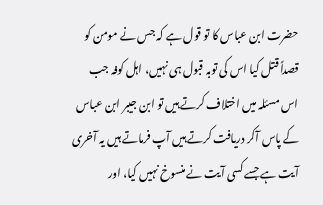حضرت ابن عباس کا تو قول ہے کہ جس نے مومن کو قصداً قتل کیا اس کی توبہ قبول ہی نہیں، اہل کوفہ جب اس مسئلہ میں اختلاف کرتے ہیں تو ابن جیبر ابن عباس کے پاس آکر دریافت کرتے ہیں آپ فرماتے ہیں یہ آخری آیت ہے جسے کسی آیت نے منسوخ نہیں کیا، اور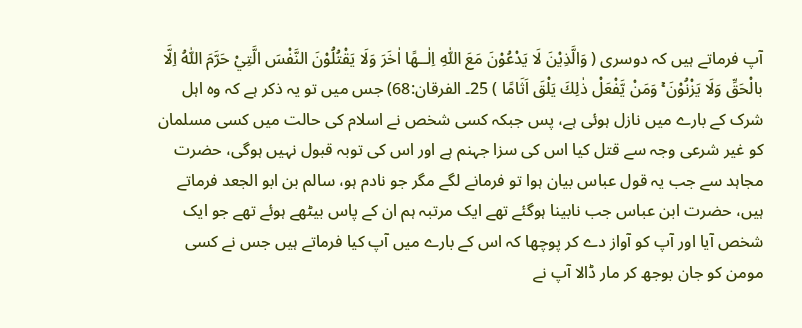آپ فرماتے ہیں کہ دوسری ( وَالَّذِيْنَ لَا يَدْعُوْنَ مَعَ اللّٰهِ اِلٰــهًا اٰخَرَ وَلَا يَقْتُلُوْنَ النَّفْسَ الَّتِيْ حَرَّمَ اللّٰهُ اِلَّا بالْحَقِّ وَلَا يَزْنُوْنَ ۚ وَمَنْ يَّفْعَلْ ذٰلِكَ يَلْقَ اَثَامًا ) 25۔ الفرقان:68) جس میں تو یہ ذکر ہے کہ وہ اہل شرک کے بارے میں نازل ہوئی ہے، پس جبکہ کسی شخص نے اسلام کی حالت میں کسی مسلمان کو غیر شرعی وجہ سے قتل کیا اس کی سزا جہنم ہے اور اس کی توبہ قبول نہیں ہوگی، حضرت مجاہد سے جب یہ قول عباس بیان ہوا تو فرمانے لگے مگر جو نادم ہو، سالم بن ابو الجعد فرماتے ہیں، حضرت ابن عباس جب نابینا ہوگئے تھے ایک مرتبہ ہم ان کے پاس بیٹھے ہوئے تھے جو ایک شخص آیا اور آپ کو آواز دے کر پوچھا کہ اس کے بارے میں آپ کیا فرماتے ہیں جس نے کسی مومن کو جان بوجھ کر مار ڈالا آپ نے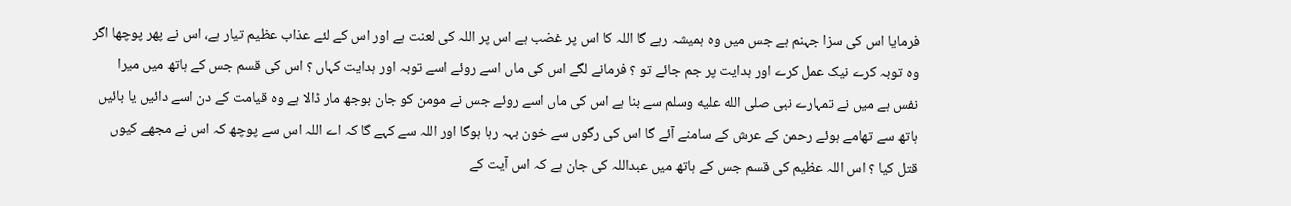فرمایا اس کی سزا جہنم ہے جس میں وہ ہمیشہ رہے گا اللہ کا اس پر غضب ہے اس پر اللہ کی لعنت ہے اور اس کے لئے عذاب عظیم تیار ہے، اس نے پھر پوچھا اگر وہ توبہ کرے نیک عمل کرے اور ہدایت پر جم جائے تو ؟ فرمانے لگے اس کی ماں اسے روئے اسے توبہ اور ہدایت کہاں ؟ اس کی قسم جس کے ہاتھ میں میرا نفس ہے میں نے تمہارے نبی صلى الله عليه وسلم سے بنا ہے اس کی ماں اسے روئے جس نے مومن کو جان بوجھ مار ڈالا ہے وہ قیامت کے دن اسے دائیں یا بائیں ہاتھ سے تھامے ہوئے رحمن کے عرش کے سامنے آئے گا اس کی رگوں سے خون بہہ رہا ہوگا اور اللہ سے کہے گا کہ اے اللہ اس سے پوچھ کہ اس نے مجھے کیوں قتل کیا ؟ اس اللہ عظیم کی قسم جس کے ہاتھ میں عبداللہ کی جان ہے کہ اس آیت کے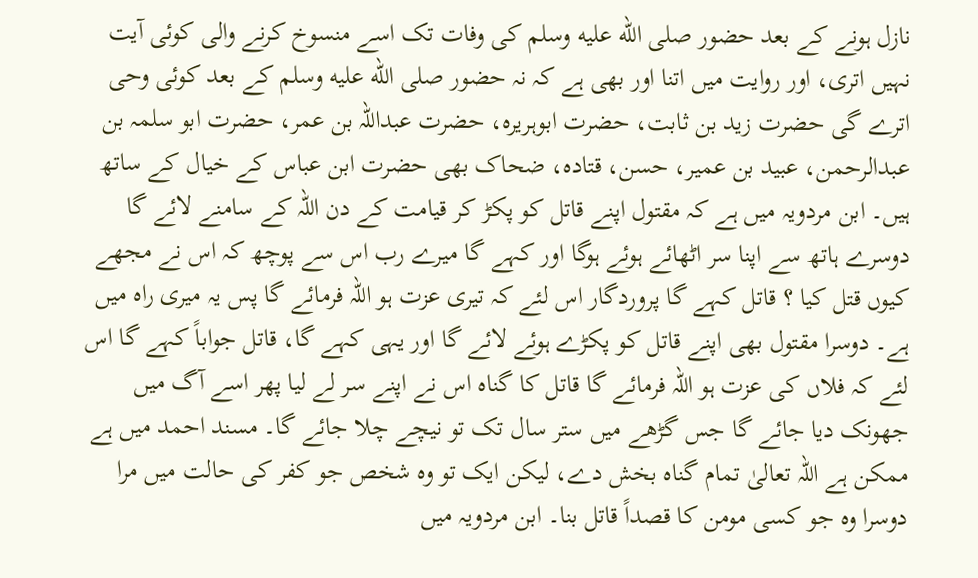نازل ہونے کے بعد حضور صلى الله عليه وسلم کی وفات تک اسے منسوخ کرنے والی کوئی آیت نہیں اتری، اور روایت میں اتنا اور بھی ہے کہ نہ حضور صلى الله عليه وسلم کے بعد کوئی وحی اترے گی حضرت زید بن ثابت، حضرت ابوہریرہ، حضرت عبداللہ بن عمر، حضرت ابو سلمہ بن عبدالرحمن، عبید بن عمیر، حسن، قتادہ، ضحاک بھی حضرت ابن عباس کے خیال کے ساتھ ہیں۔ ابن مردویہ میں ہے کہ مقتول اپنے قاتل کو پکڑ کر قیامت کے دن اللہ کے سامنے لائے گا دوسرے ہاتھ سے اپنا سر اٹھائے ہوئے ہوگا اور کہے گا میرے رب اس سے پوچھ کہ اس نے مجھے کیوں قتل کیا ؟ قاتل کہے گا پروردگار اس لئے کہ تیری عزت ہو اللہ فرمائے گا پس یہ میری راہ میں ہے۔ دوسرا مقتول بھی اپنے قاتل کو پکڑے ہوئے لائے گا اور یہی کہے گا، قاتل جواباً کہے گا اس لئے کہ فلاں کی عزت ہو اللہ فرمائے گا قاتل کا گناہ اس نے اپنے سر لے لیا پھر اسے آگ میں جھونک دیا جائے گا جس گڑھے میں ستر سال تک تو نیچے چلا جائے گا۔ مسند احمد میں ہے ممکن ہے اللہ تعالیٰ تمام گناہ بخش دے، لیکن ایک تو وہ شخص جو کفر کی حالت میں مرا دوسرا وہ جو کسی مومن کا قصداً قاتل بنا۔ ابن مردویہ میں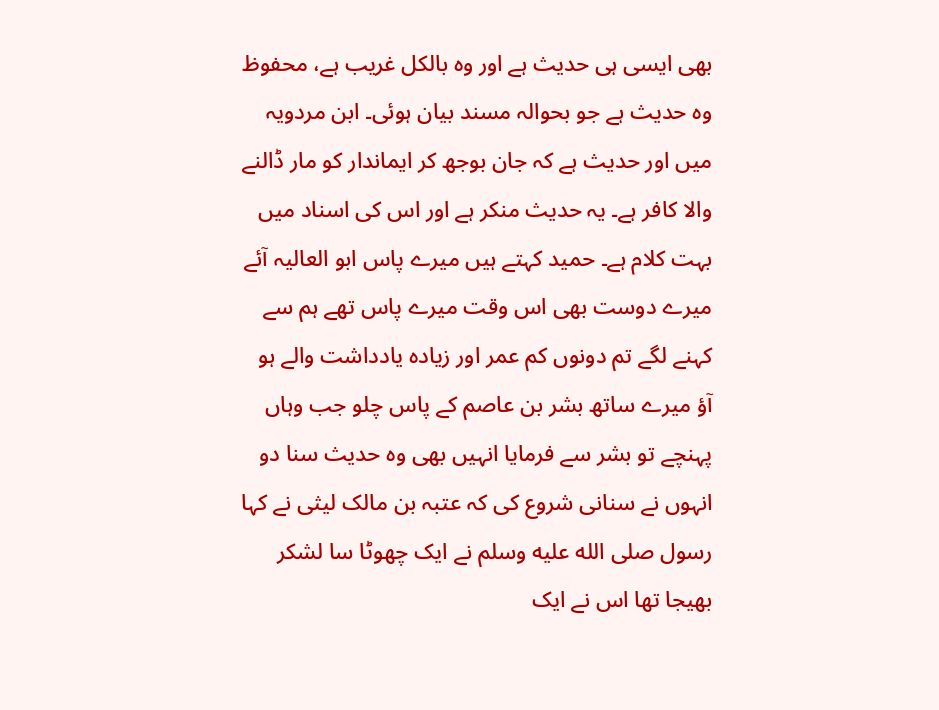بھی ایسی ہی حدیث ہے اور وہ بالکل غریب ہے، محفوظ وہ حدیث ہے جو بحوالہ مسند بیان ہوئی۔ ابن مردویہ میں اور حدیث ہے کہ جان بوجھ کر ایماندار کو مار ڈالنے والا کافر ہے۔ یہ حدیث منکر ہے اور اس کی اسناد میں بہت کلام ہے۔ حمید کہتے ہیں میرے پاس ابو العالیہ آئے میرے دوست بھی اس وقت میرے پاس تھے ہم سے کہنے لگے تم دونوں کم عمر اور زیادہ یادداشت والے ہو آؤ میرے ساتھ بشر بن عاصم کے پاس چلو جب وہاں پہنچے تو بشر سے فرمایا انہیں بھی وہ حدیث سنا دو انہوں نے سنانی شروع کی کہ عتبہ بن مالک لیثی نے کہا رسول صلى الله عليه وسلم نے ایک چھوٹا سا لشکر بھیجا تھا اس نے ایک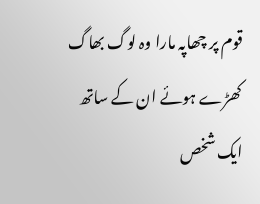قوم پر چھاپہ مارا وہ لوگ بھاگ کھڑے ہوئے ان کے ساتھ ایک شخص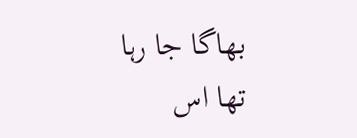بھاگا جا رہا تھا اس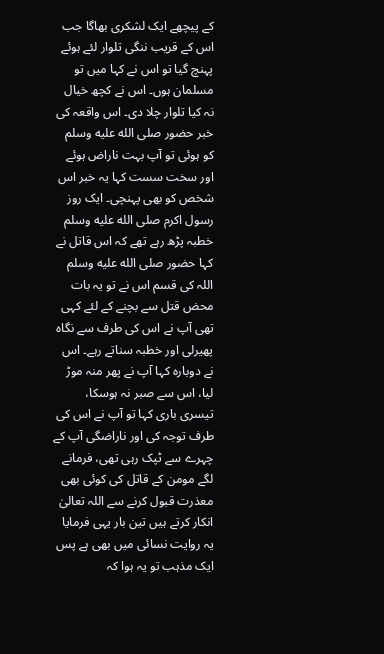کے پیچھے ایک لشکری بھاگا جب اس کے قریب ننگی تلوار لئے ہوئے پہنچ گیا تو اس نے کہا میں تو مسلمان ہوں۔ اس نے کچھ خیال نہ کیا تلوار چلا دی۔ اس واقعہ کی خبر حضور صلى الله عليه وسلم کو ہوئی تو آپ بہت ناراض ہوئے اور سخت سست کہا یہ خبر اس شخص کو بھی پہنچی۔ ایک روز رسول اکرم صلى الله عليه وسلم خطبہ پڑھ رہے تھے کہ اس قاتل نے کہا حضور صلى الله عليه وسلم اللہ کی قسم اس نے تو یہ بات محض قتل سے بچنے کے لئے کہی تھی آپ نے اس کی طرف سے نگاہ پھیرلی اور خطبہ سناتے رہے۔ اس نے دوبارہ کہا آپ نے پھر منہ موڑ لیا، اس سے صبر نہ ہوسکا، تیسری باری کہا تو آپ نے اس کی طرف توجہ کی اور ناراضگی آپ کے چہرے سے ٹپک رہی تھی، فرمانے لگے مومن کے قاتل کی کوئی بھی معذرت قبول کرنے سے اللہ تعالیٰ انکار کرتے ہیں تین بار یہی فرمایا یہ روایت نسائی میں بھی ہے پس ایک مذہب تو یہ ہوا کہ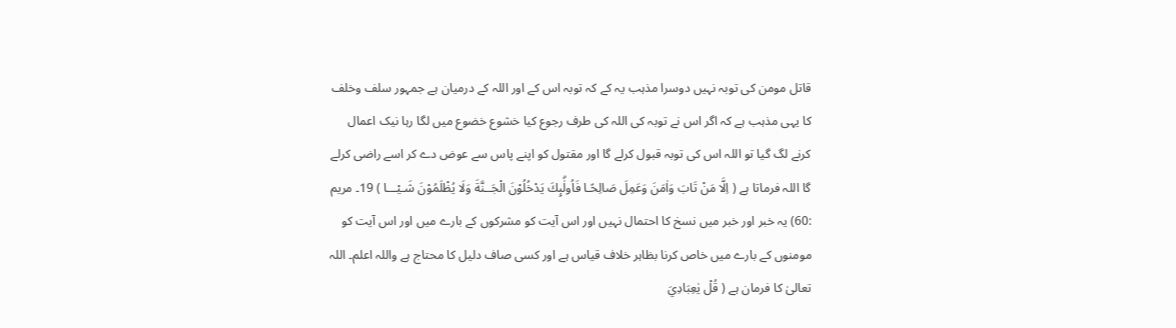قاتل مومن کی توبہ نہیں دوسرا مذہب یہ کے کہ توبہ اس کے اور اللہ کے درمیان ہے جمہور سلف وخلف کا یہی مذہب ہے کہ اگر اس نے توبہ کی اللہ کی طرف رجوع کیا خشوع خضوع میں لگا رہا نیک اعمال کرنے لگ گیا تو اللہ اس کی توبہ قبول کرلے گا اور مقتول کو اپنے پاس سے عوض دے کر اسے راضی کرلے گا اللہ فرماتا ہے ( اِلَّا مَنْ تَابَ وَاٰمَنَ وَعَمِلَ صَالِحًـا فَاُولٰۗىِٕكَ يَدْخُلُوْنَ الْجَــنَّةَ وَلَا يُظْلَمُوْنَ شَـيْـــا ) 19۔ مریم :60) یہ خبر اور خبر میں نسخ کا احتمال نہیں اور اس آیت کو مشرکوں کے بارے میں اور اس آیت کو مومنوں کے بارے میں خاص کرنا بظاہر خلاف قیاس ہے اور کسی صاف دلیل کا محتاج ہے واللہ اعلم۔ اللہ تعالیٰ کا فرمان ہے ( قُلْ يٰعِبَادِيَ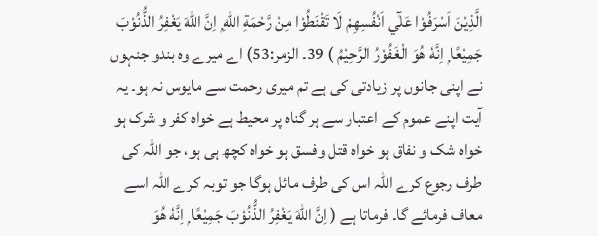الَّذِيْنَ اَسْرَفُوْا عَلٰٓي اَنْفُسِهِمْ لَا تَقْنَطُوْا مِنْ رَّحْمَةِ اللّٰهِ ۭ اِنَّ اللّٰهَ يَغْفِرُ الذُّنُوْبَ جَمِيْعًا ۭ اِنَّهٗ هُوَ الْغَفُوْرُ الرَّحِيْمُ ) 39۔ الزمر:53) اے میرے وہ بندو جنہوں نے اپنی جانوں پر زیادتی کی ہے تم میری رحمت سے مایوس نہ ہو۔ یہ آیت اپنے عموم کے اعتبار سے ہر گناہ پر محیط ہے خواہ کفر و شرک ہو خواہ شک و نفاق ہو خواہ قتل وفسق ہو خواہ کچھ ہی ہو، جو اللہ کی طرف رجوع کرے اللہ اس کی طرف مائل ہوگا جو توبہ کرے اللہ اسے معاف فرمائے گا۔ فرماتا ہے ( اِنَّ اللّٰهَ يَغْفِرُ الذُّنُوْبَ جَمِيْعًا ۭ اِنَّهٗ هُوَ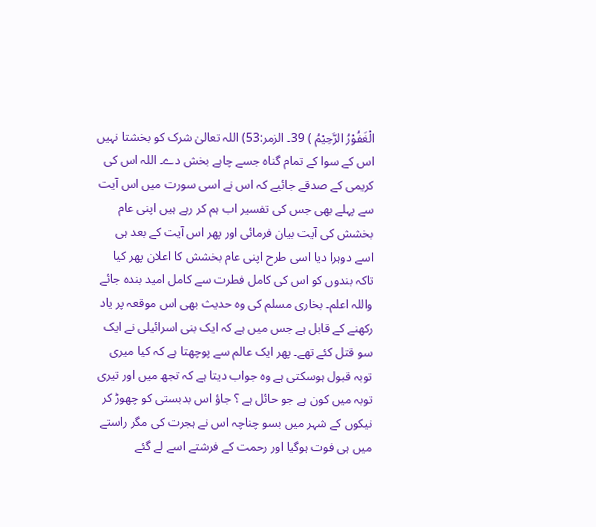الْغَفُوْرُ الرَّحِيْمُ ) 39۔ الزمر:53) اللہ تعالیٰ شرک کو بخشتا نہیں اس کے سوا کے تمام گناہ جسے چاہے بخش دے۔ اللہ اس کی کریمی کے صدقے جائیے کہ اس نے اسی سورت میں اس آیت سے پہلے بھی جس کی تفسیر اب ہم کر رہے ہیں اپنی عام بخشش کی آیت بیان فرمائی اور پھر اس آیت کے بعد ہی اسے دوہرا دیا اسی طرح اپنی عام بخشش کا اعلان پھر کیا تاکہ بندوں کو اس کی کامل فطرت سے کامل امید بندہ جائے واللہ اعلم۔ بخاری مسلم کی وہ حدیث بھی اس موقعہ پر یاد رکھنے کے قابل ہے جس میں ہے کہ ایک بنی اسرائیلی نے ایک سو قتل کئے تھے۔ پھر ایک عالم سے پوچھتا ہے کہ کیا میری توبہ قبول ہوسکتی ہے وہ جواب دیتا ہے کہ تجھ میں اور تیری توبہ میں کون ہے جو حائل ہے ؟ جاؤ اس بدبستی کو چھوڑ کر نیکوں کے شہر میں بسو چناچہ اس نے ہجرت کی مگر راستے میں ہی فوت ہوگیا اور رحمت کے فرشتے اسے لے گئے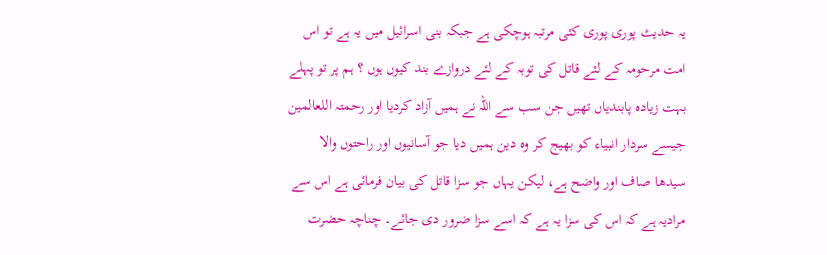یہ حدیث پوری پوری کئی مرتبہ ہوچکی ہے جبکہ بنی اسرائیل میں یہ ہے تو اس امت مرحومہ کے لئے قاتل کی توبہ کے لئے دروازے بند کیوں ہوں ؟ ہم پر تو پہلے بہت زیادہ پابندیاں تھیں جن سب سے اللہ نے ہمیں آزاد کردیا اور رحمتہ اللعالمین جیسے سردار انبیاء کو بھیج کر وہ دین ہمیں دیا جو آسانیوں اور راحتوں والا سیدھا صاف اور واضح ہے، لیکن یہاں جو سزا قاتل کی بیان فرمائی ہے اس سے مرادیہ ہے کہ اس کی سزا یہ ہے کہ اسے سزا ضرور دی جائے۔ چناچہ حضرت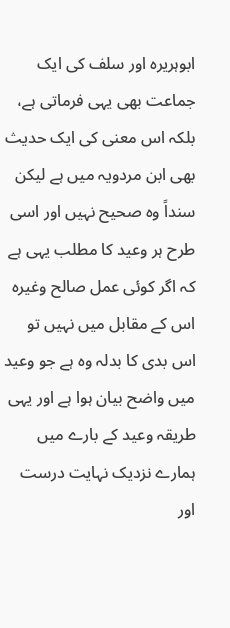ابوہریرہ اور سلف کی ایک جماعت بھی یہی فرماتی ہے، بلکہ اس معنی کی ایک حدیث بھی ابن مردویہ میں ہے لیکن سنداً وہ صحیح نہیں اور اسی طرح ہر وعید کا مطلب یہی ہے کہ اگر کوئی عمل صالح وغیرہ اس کے مقابل میں نہیں تو اس بدی کا بدلہ وہ ہے جو وعید میں واضح بیان ہوا ہے اور یہی طریقہ وعید کے بارے میں ہمارے نزدیک نہایت درست اور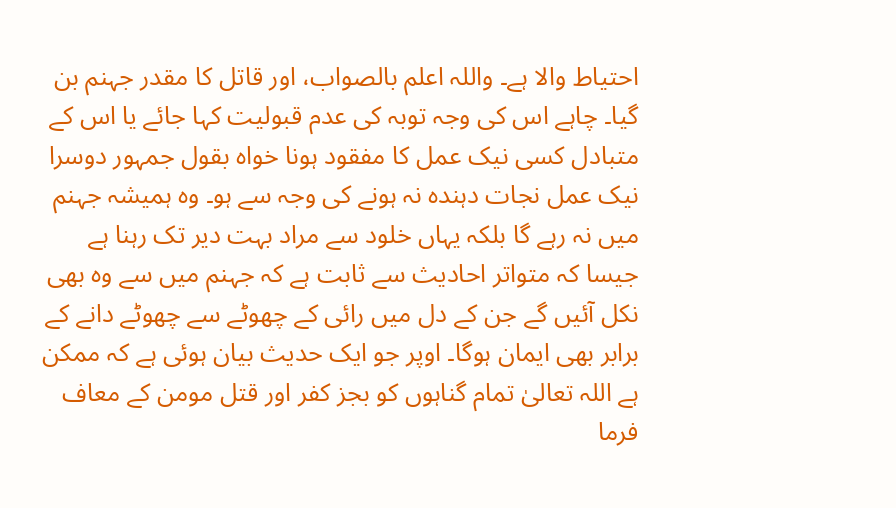احتیاط والا ہے۔ واللہ اعلم بالصواب، اور قاتل کا مقدر جہنم بن گیا۔ چاہے اس کی وجہ توبہ کی عدم قبولیت کہا جائے یا اس کے متبادل کسی نیک عمل کا مفقود ہونا خواہ بقول جمہور دوسرا نیک عمل نجات دہندہ نہ ہونے کی وجہ سے ہو۔ وہ ہمیشہ جہنم میں نہ رہے گا بلکہ یہاں خلود سے مراد بہت دیر تک رہنا ہے جیسا کہ متواتر احادیث سے ثابت ہے کہ جہنم میں سے وہ بھی نکل آئیں گے جن کے دل میں رائی کے چھوٹے سے چھوٹے دانے کے برابر بھی ایمان ہوگا۔ اوپر جو ایک حدیث بیان ہوئی ہے کہ ممکن ہے اللہ تعالیٰ تمام گناہوں کو بجز کفر اور قتل مومن کے معاف فرما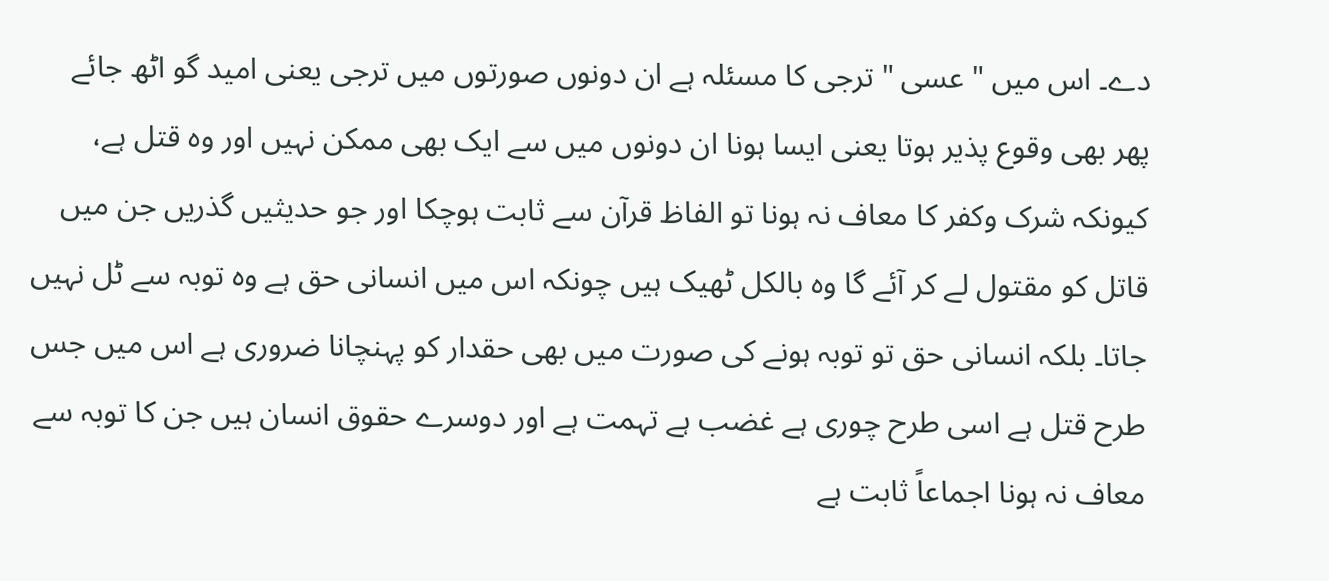دے۔ اس میں " عسی " ترجی کا مسئلہ ہے ان دونوں صورتوں میں ترجی یعنی امید گو اٹھ جائے پھر بھی وقوع پذیر ہوتا یعنی ایسا ہونا ان دونوں میں سے ایک بھی ممکن نہیں اور وہ قتل ہے، کیونکہ شرک وکفر کا معاف نہ ہونا تو الفاظ قرآن سے ثابت ہوچکا اور جو حدیثیں گذریں جن میں قاتل کو مقتول لے کر آئے گا وہ بالکل ٹھیک ہیں چونکہ اس میں انسانی حق ہے وہ توبہ سے ٹل نہیں جاتا۔ بلکہ انسانی حق تو توبہ ہونے کی صورت میں بھی حقدار کو پہنچانا ضروری ہے اس میں جس طرح قتل ہے اسی طرح چوری ہے غضب ہے تہمت ہے اور دوسرے حقوق انسان ہیں جن کا توبہ سے معاف نہ ہونا اجماعاً ثابت ہے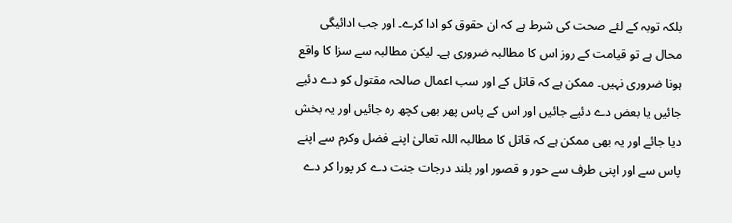بلکہ توبہ کے لئے صحت کی شرط ہے کہ ان حقوق کو ادا کرے۔ اور جب ادائیگی محال ہے تو قیامت کے روز اس کا مطالبہ ضروری ہے۔ لیکن مطالبہ سے سزا کا واقع ہونا ضروری نہیں۔ ممکن ہے کہ قاتل کے اور سب اعمال صالحہ مقتول کو دے دئیے جائیں یا بعض دے دئیے جائیں اور اس کے پاس پھر بھی کچھ رہ جائیں اور یہ بخش دیا جائے اور یہ بھی ممکن ہے کہ قاتل کا مطالبہ اللہ تعالیٰ اپنے فضل وکرم سے اپنے پاس سے اور اپنی طرف سے حور و قصور اور بلند درجات جنت دے کر پورا کر دے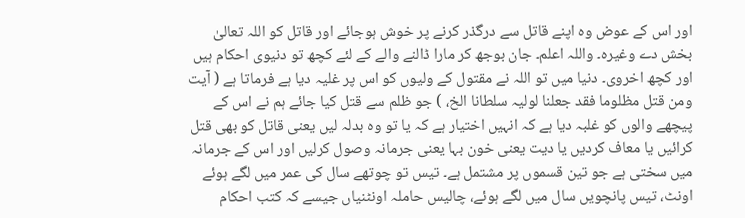اور اس کے عوض وہ اپنے قاتل سے درگذر کرنے پر خوش ہوجائے اور قاتل کو اللہ تعالیٰ بخش دے وغیرہ۔ واللہ اعلم۔ جان بوجھ کر مارا ڈالنے والے کے لئے کچھ تو دنیوی احکام ہیں اور کچھ اخروی۔ دنیا میں تو اللہ نے مقتول کے ولیوں کو اس پر غلیہ دیا ہے فرماتا ہے ( آیت ومن قتل مظلوما فقد جعلنا لولیہ سلطانا الخ، ) جو ظلم سے قتل کیا جائے ہم نے اس کے پیچھے والوں کو غلبہ دیا ہے کہ انہیں اختیار ہے کہ یا تو وہ بدلہ لیں یعنی قاتل کو بھی قتل کرائیں یا معاف کردیں یا دیت یعنی خون بہا یعنی جرمانہ وصول کرلیں اور اس کے جرمانہ میں سختی ہے جو تین قسموں پر مشتمل ہے۔ تیس تو چوتھے سال کی عمر میں لگے ہوئے اونٹ، تیس پانچویں سال میں لگے ہوئے، چالیس حاملہ اونٹنیاں جیسے کہ کتب احکام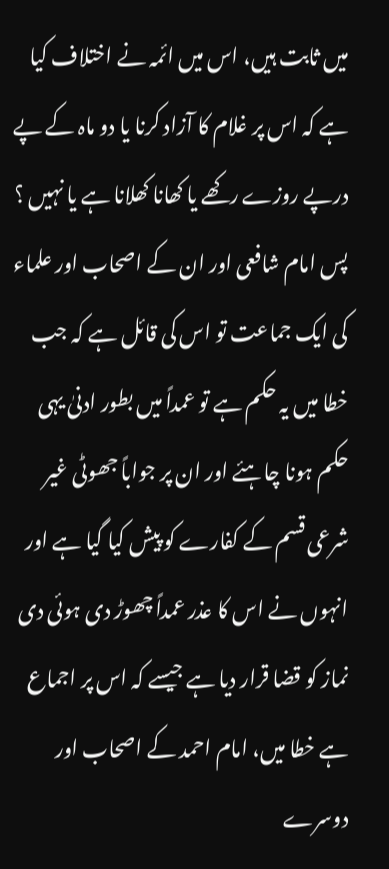میں ثابت ہیں، اس میں ائمہ نے اختلاف کیا ہے کہ اس پر غلام کا آزاد کرنا یا دو ماہ کے پے درپے روزے رکھے یا کھانا کھلانا ہے یا نہیں ؟ پس امام شافعی اور ان کے اصحاب اور علماء کی ایک جماعت تو اس کی قائل ہے کہ جب خطا میں یہ حکم ہے تو عمداً میں بطور ادنیٰ یہی حکم ہونا چاہئے اور ان پر جواباً جھوٹی غیر شرعی قسم کے کفارے کو پیش کیا گیا ہے اور انہوں نے اس کا عذر عمداً چھوڑ دی ہوئی دی نماز کو قضا قرار دیا ہے جیسے کہ اس پر اجماع ہے خطا میں، امام احمد کے اصحاب اور دوسرے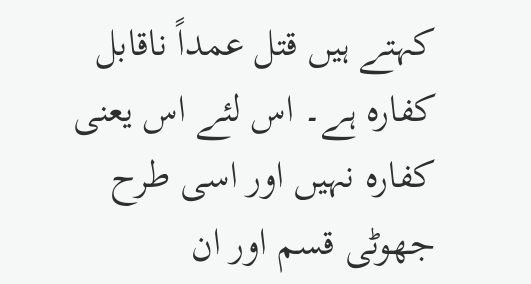کہتے ہیں قتل عمداً ناقابل کفارہ ہے۔ اس لئے اس یعنی کفارہ نہیں اور اسی طرح جھوٹی قسم اور ان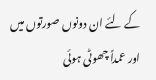کے لئے ان دونوں صورتوں میں اور عمداً چھوٹی ہوئی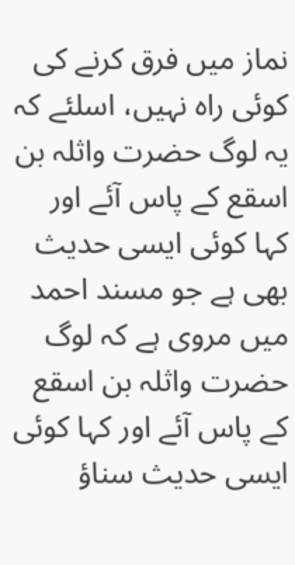نماز میں فرق کرنے کی کوئی راہ نہیں، اسلئے کہ یہ لوگ حضرت واثلہ بن اسقع کے پاس آئے اور کہا کوئی ایسی حدیث بھی ہے جو مسند احمد میں مروی ہے کہ لوگ حضرت واثلہ بن اسقع کے پاس آئے اور کہا کوئی ایسی حدیث سناؤ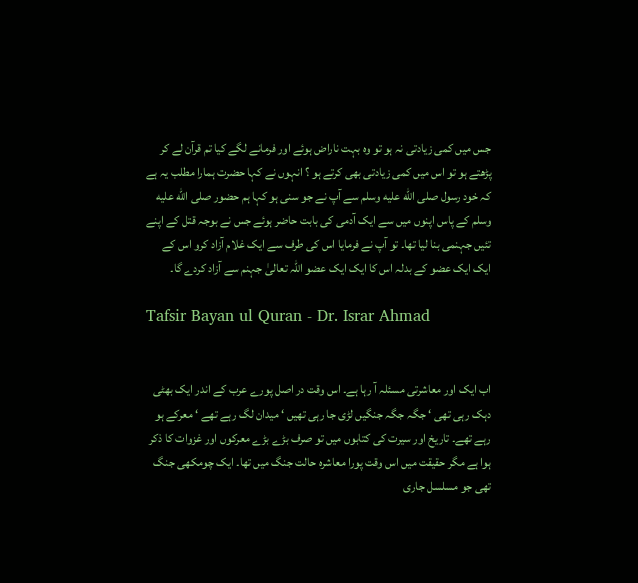جس میں کمی زیادتی نہ ہو تو وہ بہت ناراض ہوئے اور فرمانے لگے کیا تم قرآن لے کر پڑھتے ہو تو اس میں کمی زیادتی بھی کرتے ہو ؟ انہوں نے کہا حضرت ہمارا مطلب یہ ہے کہ خود رسول صلى الله عليه وسلم سے آپ نے جو سنی ہو کہا ہم حضور صلى الله عليه وسلم کے پاس اپنوں میں سے ایک آدمی کی بابت حاضر ہوئے جس نے بوجہ قتل کے اپنے تئیں جہنمی بنا لیا تھا۔ تو آپ نے فرمایا اس کی طرف سے ایک غلام آزاد کرو اس کے ایک ایک عضو کے بدلہ اس کا ایک ایک عضو اللہ تعالیٰ جہنم سے آزاد کردے گا۔

Tafsir Bayan ul Quran - Dr. Israr Ahmad


اب ایک اور معاشرتی مسئلہ آ رہا ہے۔ اس وقت در اصل پورے عرب کے اندر ایک بھٹی دہک رہی تھی ‘ جگہ جگہ جنگیں لڑی جا رہی تھیں ‘ میدان لگ رہے تھے ‘ معرکے ہو رہے تھے۔ تاریخ اور سیرت کی کتابوں میں تو صرف بڑے بڑے معرکوں اور غزوات کا ذکر ہوا ہے مگر حقیقت میں اس وقت پورا معاشرہ حالت جنگ میں تھا۔ ایک چومکھی جنگ تھی جو مسلسل جاری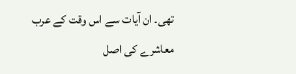تھی۔ ان آیات سے اس وقت کے عرب معاشرے کی اصل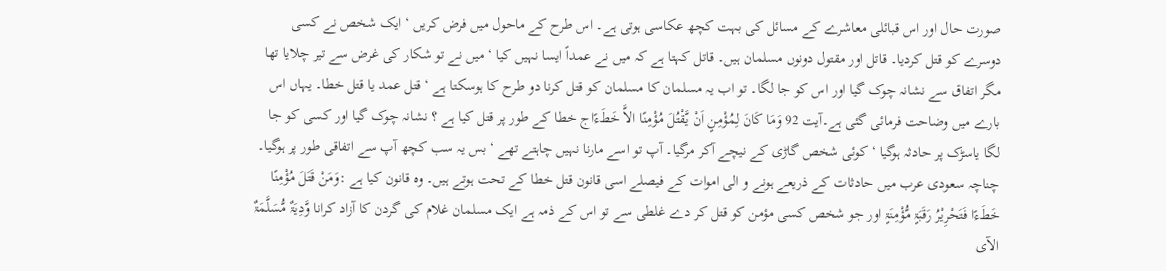صورت حال اور اس قبائلی معاشرے کے مسائل کی بہت کچھ عکاسی ہوتی ہے۔ اس طرح کے ماحول میں فرض کریں ‘ ایک شخص نے کسی دوسرے کو قتل کردیا۔ قاتل اور مقتول دونوں مسلمان ہیں۔ قاتل کہتا ہے کہ میں نے عمداً ایسا نہیں کیا ‘ میں نے تو شکار کی غرض سے تیر چلایا تھا مگر اتفاق سے نشانہ چوک گیا اور اس کو جا لگا۔ تو اب یہ مسلمان کا مسلمان کو قتل کرنا دو طرح کا ہوسکتا ہے ‘ قتل عمد یا قتل خطا۔ یہاں اس بارے میں وضاحت فرمائی گئی ہے۔آیت 92 وَمَا کَانَ لِمُؤْمِنٍ اَنْ یَّقْتُلَ مُؤْمِنًا الاَّ خَطَءًاج خطا کے طور پر قتل کیا ہے ؟ نشانہ چوک گیا اور کسی کو جا لگا یاسڑک پر حادثہ ہوگیا ‘ کوئی شخص گاڑی کے نیچے آکر مرگیا۔ آپ تو اسے مارنا نہیں چاہتے تھے ‘ بس یہ سب کچھ آپ سے اتفاقی طور پر ہوگیا۔ چناچہ سعودی عرب میں حادثات کے ذریعے ہونے و الی اموات کے فیصلے اسی قانون قتل خطا کے تحت ہوتے ہیں۔ وہ قانون کیا ہے :وَمَنْ قَتَلَ مُؤْمِنًا خَطَءًا فَتَحْرِیْرُ رَقَبَۃٍ مُّؤْمِنَۃٍ اور جو شخص کسی مؤمن کو قتل کر دے غلطی سے تو اس کے ذمہ ہے ایک مسلمان غلام کی گردن کا آزاد کرانا وَّدِیَۃٌ مُّسَلَّمَۃٌ الآی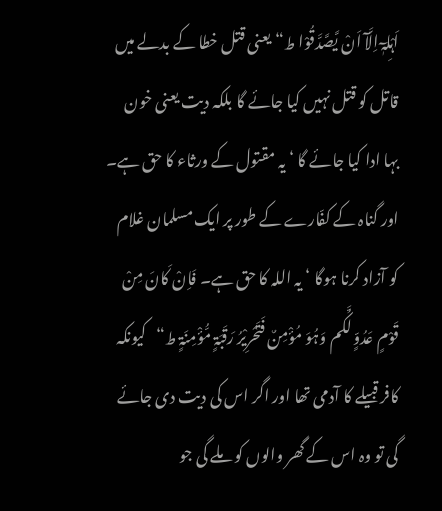اَہْلِہٖٓ اِلَّآ اَنْ یَّصَّدَّقُوْا ط“یعنی قتل خطا کے بدلے میں قاتل کو قتل نہیں کیا جائے گا بلکہ دیت یعنی خون بہا ادا کیا جائے گا ‘ یہ مقتول کے ورثاء کا حق ہے۔ اور گناہ کے کفّارے کے طور پر ایک مسلمان غلام کو آزاد کرنا ہوگا ‘ یہ اللہ کا حق ہے۔ فَاِنْ کَانَ مِنْ قَوْمٍ عَدُوٍّ لَّکُم وَہُوَ مُؤْمِنٌ فَتَحْرِیْرُ رَقَبَۃٍ مُّؤْمِنَۃٍ ط“کیونکہ کافر قبیلے کا آدمی تھا اور اگر اس کی دیت دی جائے گی تو وہ اس کے گھر والوں کو ملے گی جو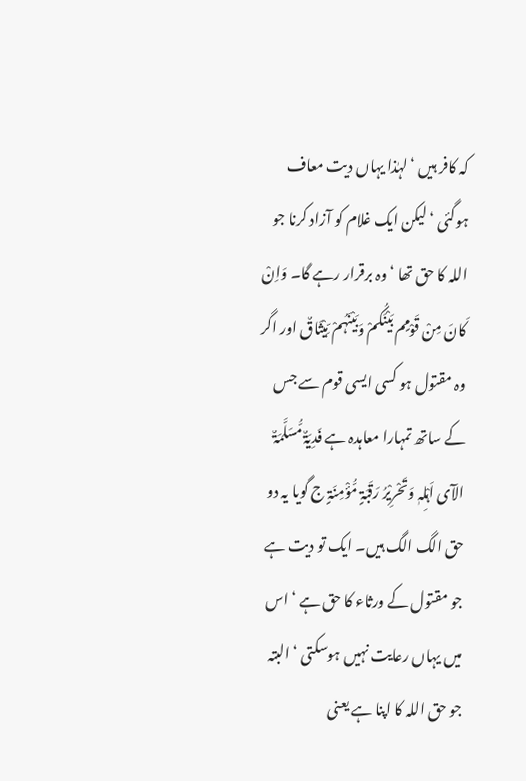کہ کافر ہیں ‘ لہٰذا یہاں دیت معاف ہوگئی ‘ لیکن ایک غلام کو آزاد کرنا جو اللہ کا حق تھا ‘ وہ برقرار رہے گا۔ وَاِنْ کَانَ مِنْ قَوْمٍم بَیْنَکُمْ وَبَیْنَہُمْ مِّیْثَاقٌ اور اگر وہ مقتول ہو کسی ایسی قوم سے جس کے ساتھ تمہارا معاہدہ ہے فَدِیَۃٌ مُّسَلَّمَۃٌ الآی اَہْلِہٖ وَتَحْرِیْرُ رَقَبَۃٍ مُّؤْمِنَۃٍ ج گویا یہ دو حق الگ الگ ہیں۔ ایک تو دیت ہے جو مقتول کے ورثاء کا حق ہے ‘ اس میں یہاں رعایت نہیں ہوسکتی ‘ البتہ جو حق اللہ کا اپنا ہے یعنی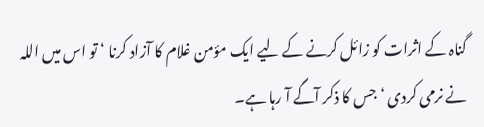گناہ کے اثرات کو زائل کرنے کے لیے ایک مؤمن غلام کا آزاد کرنا ‘ تو اس میں اللہ نے نرمی کردی ‘ جس کا ذکر آگے آ رہا ہے۔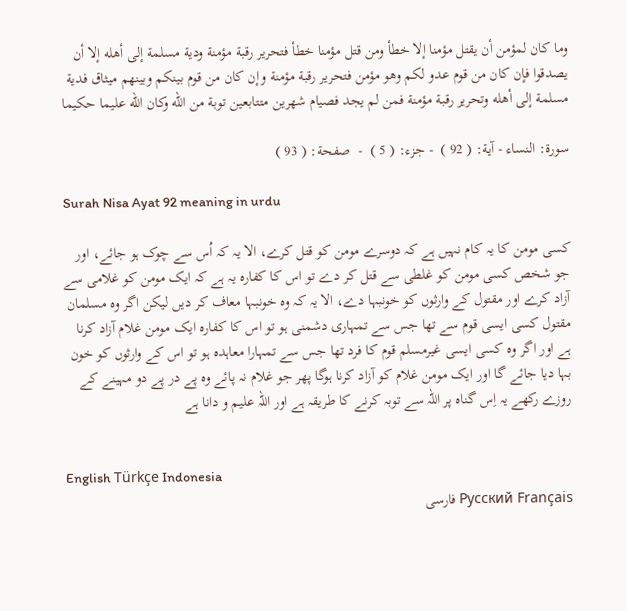وما كان لمؤمن أن يقتل مؤمنا إلا خطأ ومن قتل مؤمنا خطأ فتحرير رقبة مؤمنة ودية مسلمة إلى أهله إلا أن يصدقوا فإن كان من قوم عدو لكم وهو مؤمن فتحرير رقبة مؤمنة وإن كان من قوم بينكم وبينهم ميثاق فدية مسلمة إلى أهله وتحرير رقبة مؤمنة فمن لم يجد فصيام شهرين متتابعين توبة من الله وكان الله عليما حكيما

سورة: النساء - آية: ( 92 )  - جزء: ( 5 )  -  صفحة: ( 93 )

Surah Nisa Ayat 92 meaning in urdu

کسی مومن کا یہ کام نہیں ہے کہ دوسرے مومن کو قتل کرے، الا یہ کہ اُس سے چوک ہو جائے، اور جو شخص کسی مومن کو غلطی سے قتل کر دے تو اس کا کفارہ یہ ہے کہ ایک مومن کو غلامی سے آزاد کرے اور مقتول کے وارثوں کو خونبہا دے، الا یہ کہ وہ خونبہا معاف کر دیں لیکن اگر وہ مسلمان مقتول کسی ایسی قوم سے تھا جس سے تمہاری دشمنی ہو تو اس کا کفارہ ایک مومن غلام آزاد کرنا ہے اور اگر وہ کسی ایسی غیرمسلم قوم کا فرد تھا جس سے تمہارا معاہدہ ہو تو اس کے وارثوں کو خون بہا دیا جائے گا اور ایک مومن غلام کو آزاد کرنا ہوگا پھر جو غلام نہ پائے وہ پے در پے دو مہینے کے روزے رکھے یہ اِس گناہ پر اللہ سے توبہ کرنے کا طریقہ ہے اور اللہ علیم و دانا ہے


English Türkçe Indonesia
Русский Français فارسی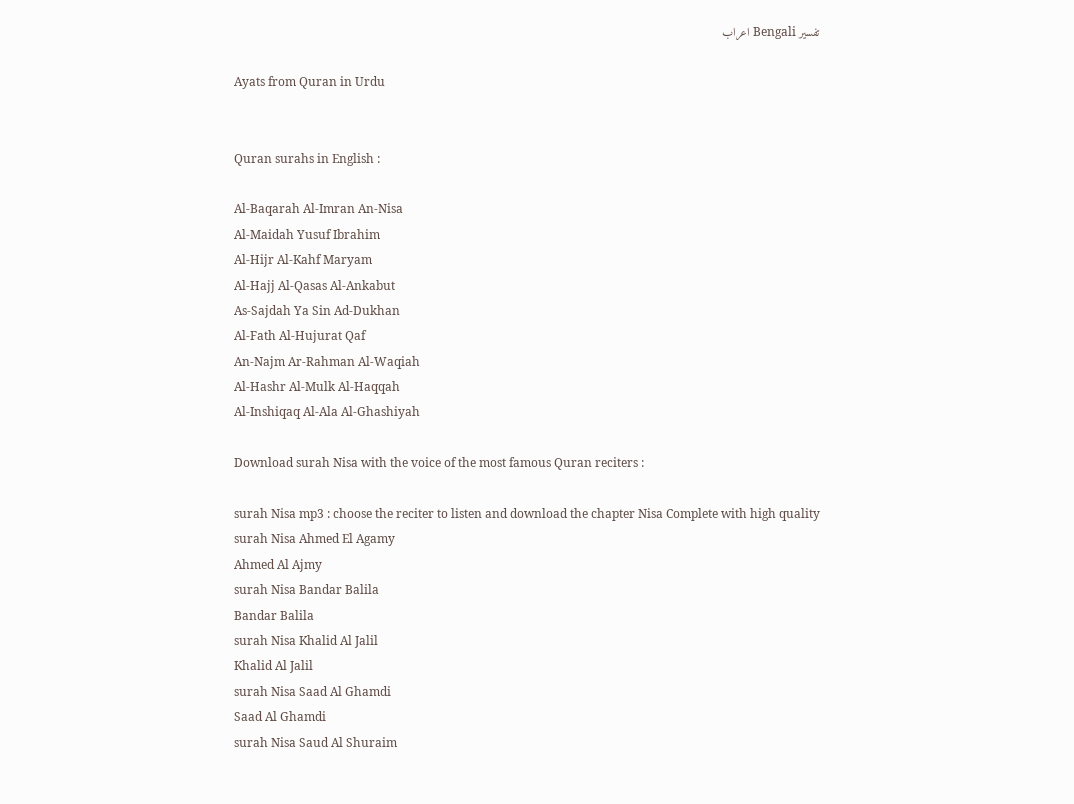تفسير Bengali اعراب

Ayats from Quran in Urdu


Quran surahs in English :

Al-Baqarah Al-Imran An-Nisa
Al-Maidah Yusuf Ibrahim
Al-Hijr Al-Kahf Maryam
Al-Hajj Al-Qasas Al-Ankabut
As-Sajdah Ya Sin Ad-Dukhan
Al-Fath Al-Hujurat Qaf
An-Najm Ar-Rahman Al-Waqiah
Al-Hashr Al-Mulk Al-Haqqah
Al-Inshiqaq Al-Ala Al-Ghashiyah

Download surah Nisa with the voice of the most famous Quran reciters :

surah Nisa mp3 : choose the reciter to listen and download the chapter Nisa Complete with high quality
surah Nisa Ahmed El Agamy
Ahmed Al Ajmy
surah Nisa Bandar Balila
Bandar Balila
surah Nisa Khalid Al Jalil
Khalid Al Jalil
surah Nisa Saad Al Ghamdi
Saad Al Ghamdi
surah Nisa Saud Al Shuraim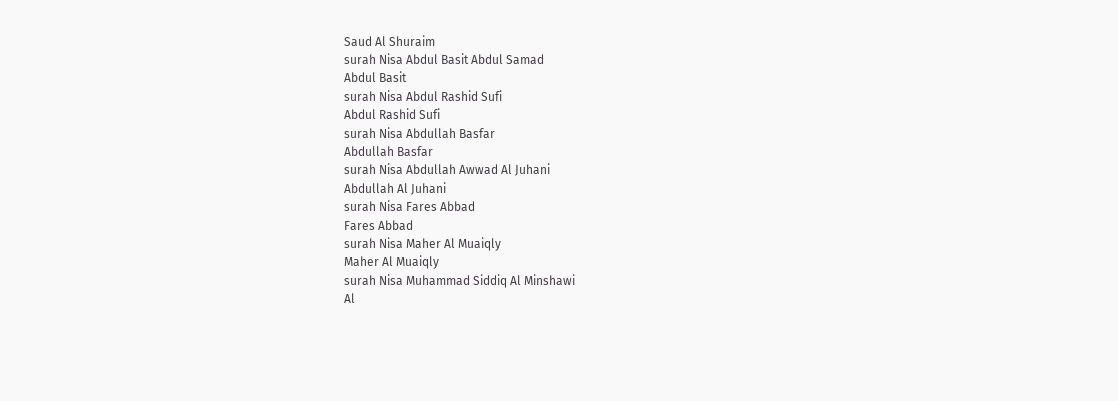Saud Al Shuraim
surah Nisa Abdul Basit Abdul Samad
Abdul Basit
surah Nisa Abdul Rashid Sufi
Abdul Rashid Sufi
surah Nisa Abdullah Basfar
Abdullah Basfar
surah Nisa Abdullah Awwad Al Juhani
Abdullah Al Juhani
surah Nisa Fares Abbad
Fares Abbad
surah Nisa Maher Al Muaiqly
Maher Al Muaiqly
surah Nisa Muhammad Siddiq Al Minshawi
Al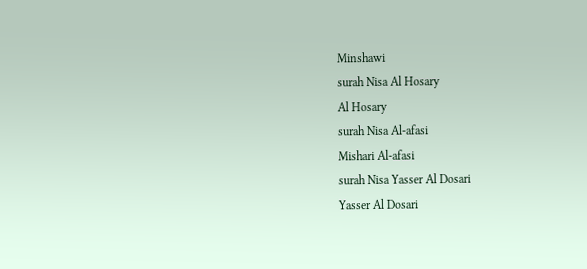Minshawi
surah Nisa Al Hosary
Al Hosary
surah Nisa Al-afasi
Mishari Al-afasi
surah Nisa Yasser Al Dosari
Yasser Al Dosari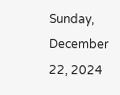Sunday, December 22, 2024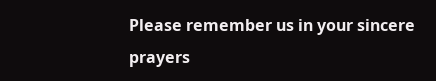Please remember us in your sincere prayers